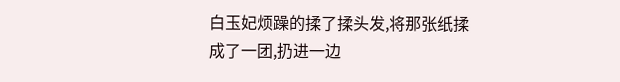白玉妃烦躁的揉了揉头发,将那张纸揉成了一团,扔进一边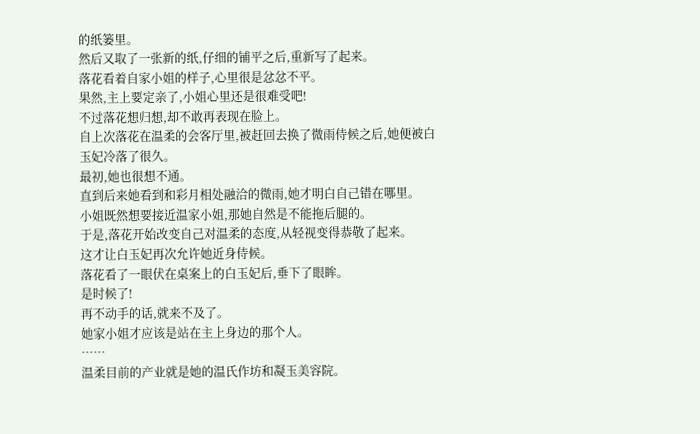的纸篓里。
然后又取了一张新的纸,仔细的铺平之后,重新写了起来。
落花看着自家小姐的样子,心里很是忿忿不平。
果然,主上要定亲了,小姐心里还是很难受吧!
不过落花想归想,却不敢再表现在脸上。
自上次落花在温柔的会客厅里,被赶回去换了微雨侍候之后,她便被白玉妃冷落了很久。
最初,她也很想不通。
直到后来她看到和彩月相处融洽的微雨,她才明白自己错在哪里。
小姐既然想要接近温家小姐,那她自然是不能拖后腿的。
于是,落花开始改变自己对温柔的态度,从轻视变得恭敬了起来。
这才让白玉妃再次允许她近身侍候。
落花看了一眼伏在桌案上的白玉妃后,垂下了眼眸。
是时候了!
再不动手的话,就来不及了。
她家小姐才应该是站在主上身边的那个人。
……
温柔目前的产业就是她的温氏作坊和凝玉美容院。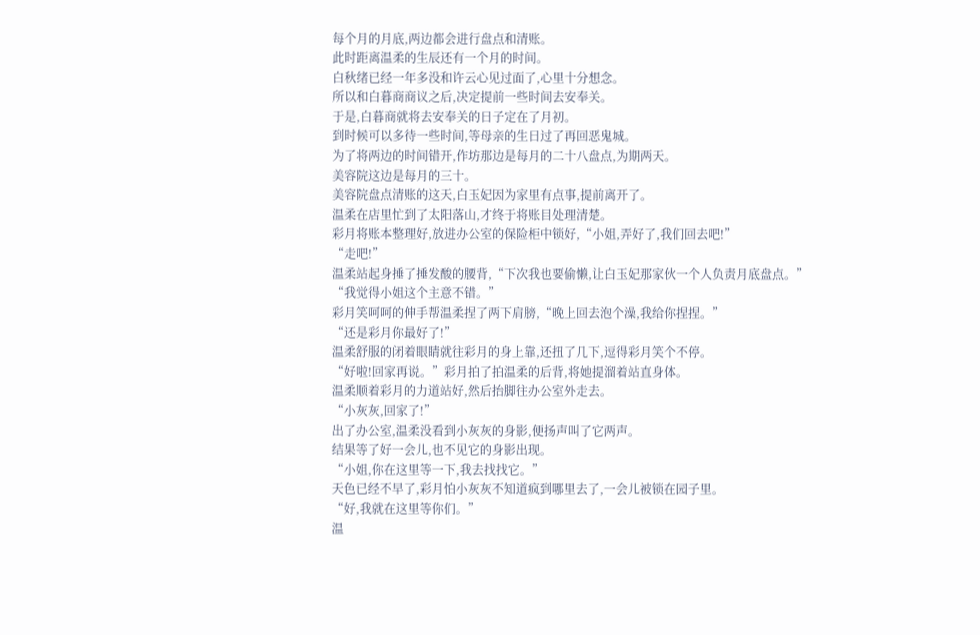每个月的月底,两边都会进行盘点和清账。
此时距离温柔的生辰还有一个月的时间。
白秋绪已经一年多没和许云心见过面了,心里十分想念。
所以和白暮商商议之后,决定提前一些时间去安奉关。
于是,白暮商就将去安奉关的日子定在了月初。
到时候可以多待一些时间,等母亲的生日过了再回恶鬼城。
为了将两边的时间错开,作坊那边是每月的二十八盘点,为期两天。
美容院这边是每月的三十。
美容院盘点清账的这天,白玉妃因为家里有点事,提前离开了。
温柔在店里忙到了太阳落山,才终于将账目处理清楚。
彩月将账本整理好,放进办公室的保险柜中锁好,“小姐,弄好了,我们回去吧!”
“走吧!”
温柔站起身捶了捶发酸的腰背,“下次我也要偷懒,让白玉妃那家伙一个人负责月底盘点。”
“我觉得小姐这个主意不错。”
彩月笑呵呵的伸手帮温柔捏了两下肩膀,“晚上回去泡个澡,我给你捏捏。”
“还是彩月你最好了!”
温柔舒服的闭着眼睛就往彩月的身上靠,还扭了几下,逗得彩月笑个不停。
“好啦!回家再说。”彩月拍了拍温柔的后背,将她提溜着站直身体。
温柔顺着彩月的力道站好,然后抬脚往办公室外走去。
“小灰灰,回家了!”
出了办公室,温柔没看到小灰灰的身影,便扬声叫了它两声。
结果等了好一会儿,也不见它的身影出现。
“小姐,你在这里等一下,我去找找它。”
天色已经不早了,彩月怕小灰灰不知道疯到哪里去了,一会儿被锁在园子里。
“好,我就在这里等你们。”
温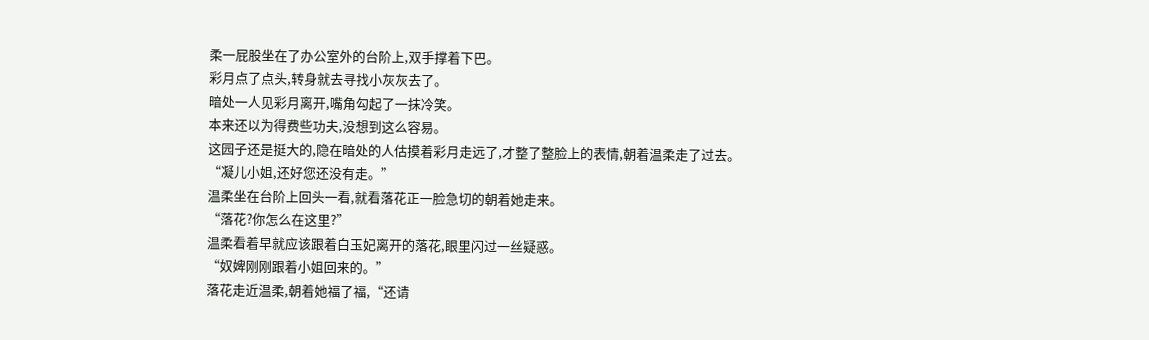柔一屁股坐在了办公室外的台阶上,双手撑着下巴。
彩月点了点头,转身就去寻找小灰灰去了。
暗处一人见彩月离开,嘴角勾起了一抹冷笑。
本来还以为得费些功夫,没想到这么容易。
这园子还是挺大的,隐在暗处的人估摸着彩月走远了,才整了整脸上的表情,朝着温柔走了过去。
“凝儿小姐,还好您还没有走。”
温柔坐在台阶上回头一看,就看落花正一脸急切的朝着她走来。
“落花?你怎么在这里?”
温柔看着早就应该跟着白玉妃离开的落花,眼里闪过一丝疑惑。
“奴婢刚刚跟着小姐回来的。”
落花走近温柔,朝着她福了福,“还请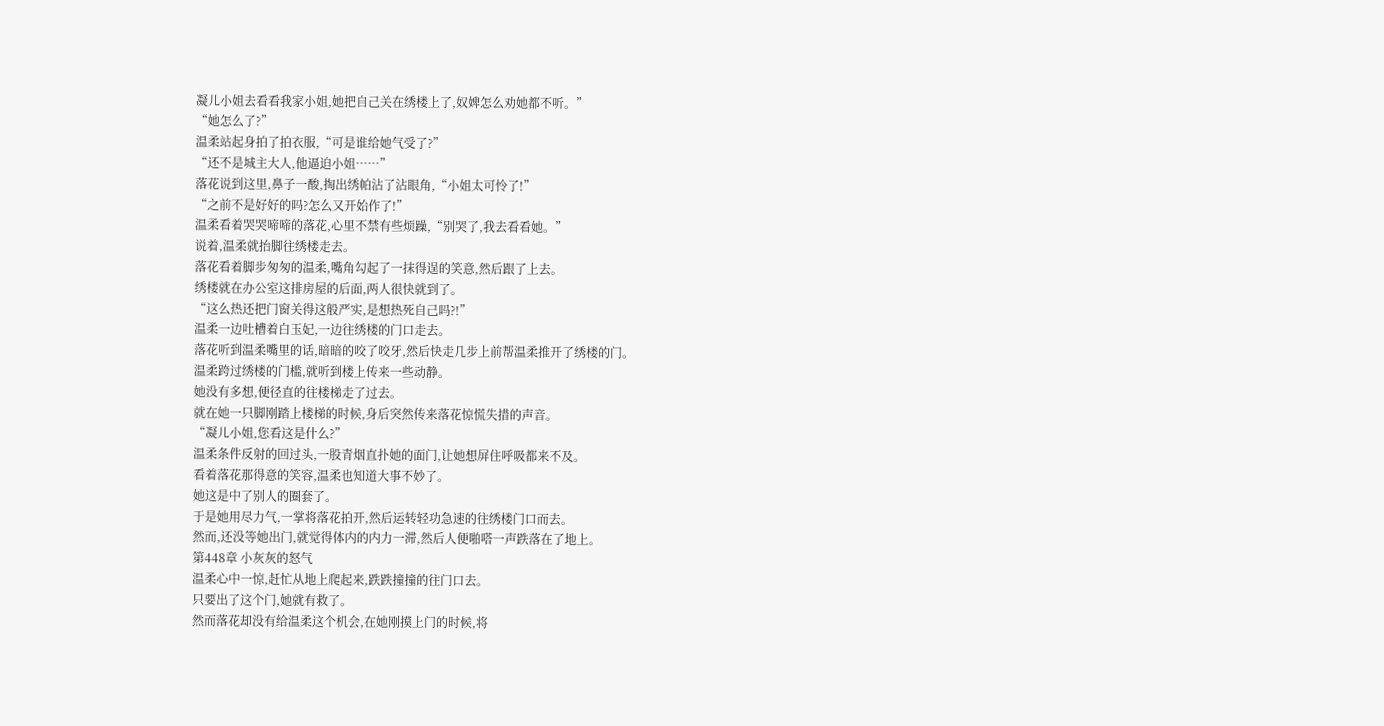凝儿小姐去看看我家小姐,她把自己关在绣楼上了,奴婢怎么劝她都不听。”
“她怎么了?”
温柔站起身拍了拍衣服,“可是谁给她气受了?”
“还不是城主大人,他逼迫小姐……”
落花说到这里,鼻子一酸,掏出绣帕沾了沾眼角,“小姐太可怜了!”
“之前不是好好的吗?怎么又开始作了!”
温柔看着哭哭啼啼的落花,心里不禁有些烦躁,“别哭了,我去看看她。”
说着,温柔就抬脚往绣楼走去。
落花看着脚步匆匆的温柔,嘴角勾起了一抹得逞的笑意,然后跟了上去。
绣楼就在办公室这排房屋的后面,两人很快就到了。
“这么热还把门窗关得这般严实,是想热死自己吗?!”
温柔一边吐槽着白玉妃,一边往绣楼的门口走去。
落花听到温柔嘴里的话,暗暗的咬了咬牙,然后快走几步上前帮温柔推开了绣楼的门。
温柔跨过绣楼的门槛,就听到楼上传来一些动静。
她没有多想,便径直的往楼梯走了过去。
就在她一只脚刚踏上楼梯的时候,身后突然传来落花惊慌失措的声音。
“凝儿小姐,您看这是什么?”
温柔条件反射的回过头,一股青烟直扑她的面门,让她想屏住呼吸都来不及。
看着落花那得意的笑容,温柔也知道大事不妙了。
她这是中了别人的圈套了。
于是她用尽力气,一掌将落花拍开,然后运转轻功急速的往绣楼门口而去。
然而,还没等她出门,就觉得体内的内力一滞,然后人便啪嗒一声跌落在了地上。
第448章 小灰灰的怒气
温柔心中一惊,赶忙从地上爬起来,跌跌撞撞的往门口去。
只要出了这个门,她就有救了。
然而落花却没有给温柔这个机会,在她刚摸上门的时候,将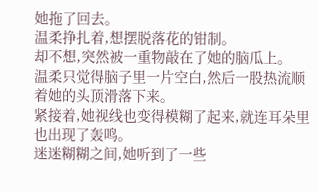她拖了回去。
温柔挣扎着,想摆脱落花的钳制。
却不想,突然被一重物敲在了她的脑瓜上。
温柔只觉得脑子里一片空白,然后一股热流顺着她的头顶滑落下来。
紧接着,她视线也变得模糊了起来,就连耳朵里也出现了轰鸣。
迷迷糊糊之间,她听到了一些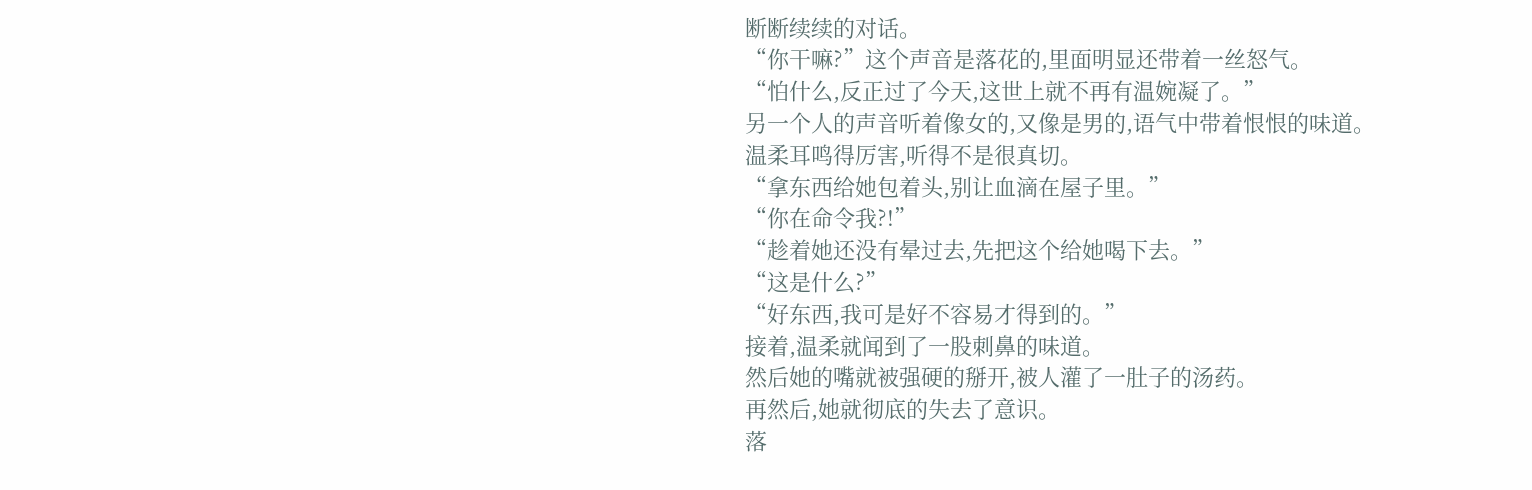断断续续的对话。
“你干嘛?”这个声音是落花的,里面明显还带着一丝怒气。
“怕什么,反正过了今天,这世上就不再有温婉凝了。”
另一个人的声音听着像女的,又像是男的,语气中带着恨恨的味道。
温柔耳鸣得厉害,听得不是很真切。
“拿东西给她包着头,别让血滴在屋子里。”
“你在命令我?!”
“趁着她还没有晕过去,先把这个给她喝下去。”
“这是什么?”
“好东西,我可是好不容易才得到的。”
接着,温柔就闻到了一股刺鼻的味道。
然后她的嘴就被强硬的掰开,被人灌了一肚子的汤药。
再然后,她就彻底的失去了意识。
落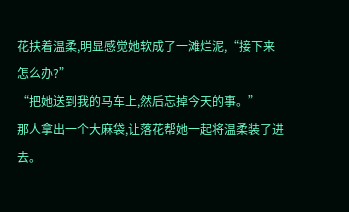花扶着温柔,明显感觉她软成了一滩烂泥,“接下来怎么办?”
“把她送到我的马车上,然后忘掉今天的事。”
那人拿出一个大麻袋,让落花帮她一起将温柔装了进去。